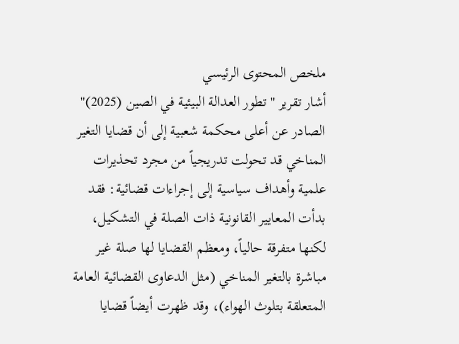ملخص المحتوى الرئيسي
أشار تقرير "تطور العدالة البيئية في الصين (2025)" الصادر عن أعلى محكمة شعبية إلى أن قضايا التغير المناخي قد تحولت تدريجياً من مجرد تحذيرات علمية وأهداف سياسية إلى إجراءات قضائية: فقد بدأت المعايير القانونية ذات الصلة في التشكيل، لكنها متفرقة حالياً، ومعظم القضايا لها صلة غير مباشرة بالتغير المناخي (مثل الدعاوى القضائية العامة المتعلقة بتلوث الهواء)، وقد ظهرت أيضاً قضايا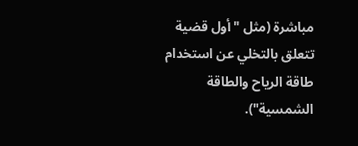مباشرة (مثل "أول قضية تتعلق بالتخلي عن استخدام طاقة الرياح والطاقة الشمسية").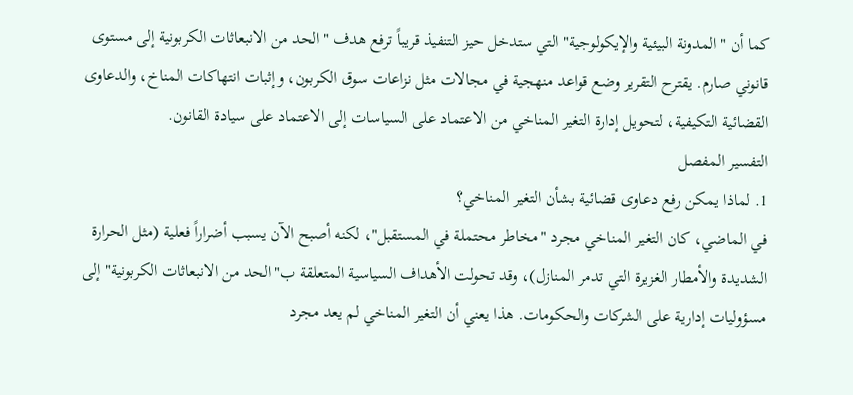كما أن "المدونة البيئية والإيكولوجية" التي ستدخل حيز التنفيذ قريباً ترفع هدف "الحد من الانبعاثات الكربونية إلى مستوى قانوني صارم. يقترح التقرير وضع قواعد منهجية في مجالات مثل نزاعات سوق الكربون، وإثبات انتهاكات المناخ، والدعاوى القضائية التكيفية، لتحويل إدارة التغير المناخي من الاعتماد على السياسات إلى الاعتماد على سيادة القانون.
التفسير المفصل
1. لماذا يمكن رفع دعاوى قضائية بشأن التغير المناخي؟
في الماضي، كان التغير المناخي مجرد "مخاطر محتملة في المستقبل"، لكنه أصبح الآن يسبب أضراراً فعلية (مثل الحرارة الشديدة والأمطار الغزيرة التي تدمر المنازل)، وقد تحولت الأهداف السياسية المتعلقة ب"الحد من الانبعاثات الكربونية" إلى مسؤوليات إدارية على الشركات والحكومات. هذا يعني أن التغير المناخي لم يعد مجرد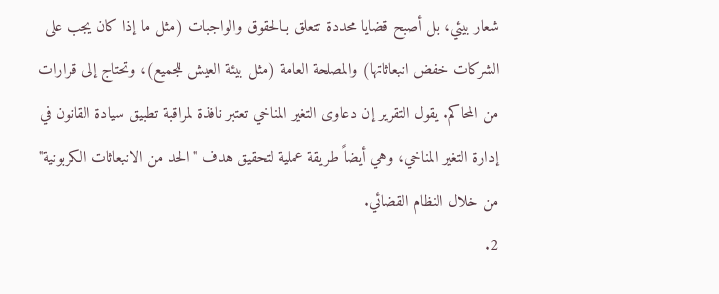شعار بيئي، بل أصبح قضايا محددة تتعلق بـالحقوق والواجبات (مثل ما إذا كان يجب على الشركات خفض انبعاثاتها) والمصلحة العامة (مثل بيئة العيش للجميع)، وتحتاج إلى قرارات من المحاكم. يقول التقرير إن دعاوى التغير المناخي تعتبر نافذة لمراقبة تطبيق سيادة القانون في إدارة التغير المناخي، وهي أيضاً طريقة عملية لتحقيق هدف "الحد من الانبعاثات الكربونية" من خلال النظام القضائي.
2.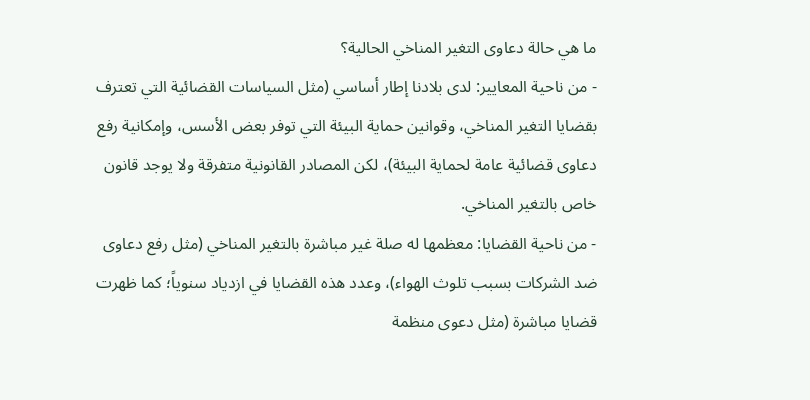ما هي حالة دعاوى التغير المناخي الحالية؟
- من ناحية المعايير: لدى بلادنا إطار أساسي (مثل السياسات القضائية التي تعترف بقضايا التغير المناخي، وقوانين حماية البيئة التي توفر بعض الأسس، وإمكانية رفع دعاوى قضائية عامة لحماية البيئة)، لكن المصادر القانونية متفرقة ولا يوجد قانون خاص بالتغير المناخي.
- من ناحية القضايا: معظمها له صلة غير مباشرة بالتغير المناخي (مثل رفع دعاوى ضد الشركات بسبب تلوث الهواء)، وعدد هذه القضايا في ازدياد سنوياً؛ كما ظهرت قضايا مباشرة (مثل دعوى منظمة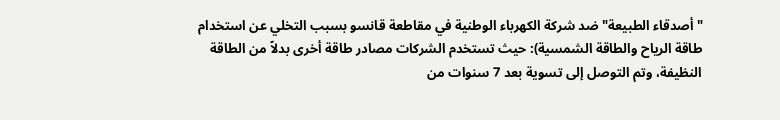"أصدقاء الطبيعة" ضد شركة الكهرباء الوطنية في مقاطعة قانسو بسبب التخلي عن استخدام طاقة الرياح والطاقة الشمسية): حيث تستخدم الشركات مصادر طاقة أخرى بدلاً من الطاقة النظيفة، وتم التوصل إلى تسوية بعد 7 سنوات من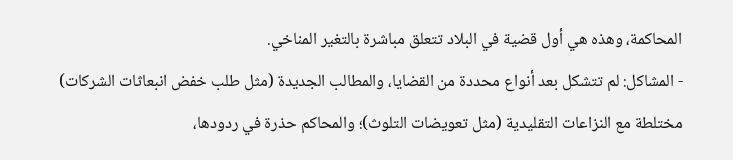المحاكمة، وهذه هي أول قضية في البلاد تتعلق مباشرة بالتغير المناخي.
- المشاكل: لم تتشكل بعد أنواع محددة من القضايا، والمطالب الجديدة (مثل طلب خفض انبعاثات الشركات) مختلطة مع النزاعات التقليدية (مثل تعويضات التلوث)؛ والمحاكم حذرة في ردودها،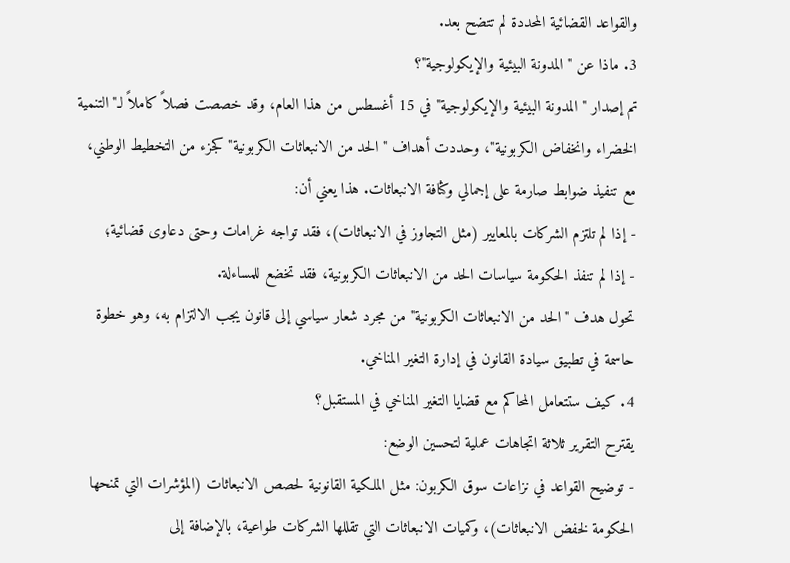والقواعد القضائية المحددة لم تتضح بعد.
3. ماذا عن "المدونة البيئية والإيكولوجية"؟
تم إصدار "المدونة البيئية والإيكولوجية" في 15 أغسطس من هذا العام، وقد خصصت فصلاً كاملاً لـ"التنمية الخضراء وانخفاض الكربونية"، وحددت أهداف "الحد من الانبعاثات الكربونية" كجزء من التخطيط الوطني، مع تنفيذ ضوابط صارمة على إجمالي وكثافة الانبعاثات. هذا يعني أن:
- إذا لم تلتزم الشركات بالمعايير (مثل التجاوز في الانبعاثات)، فقد تواجه غرامات وحتى دعاوى قضائية؛
- إذا لم تنفذ الحكومة سياسات الحد من الانبعاثات الكربونية، فقد تخضع للمساءلة.
تحول هدف "الحد من الانبعاثات الكربونية" من مجرد شعار سياسي إلى قانون يجب الالتزام به، وهو خطوة حاسمة في تطبيق سيادة القانون في إدارة التغير المناخي.
4. كيف ستتعامل المحاكم مع قضايا التغير المناخي في المستقبل؟
يقترح التقرير ثلاثة اتجاهات عملية لتحسين الوضع:
- توضيح القواعد في نزاعات سوق الكربون: مثل الملكية القانونية لحصص الانبعاثات (المؤشرات التي تمنحها الحكومة لخفض الانبعاثات)، وكميات الانبعاثات التي تقللها الشركات طواعية، بالإضافة إلى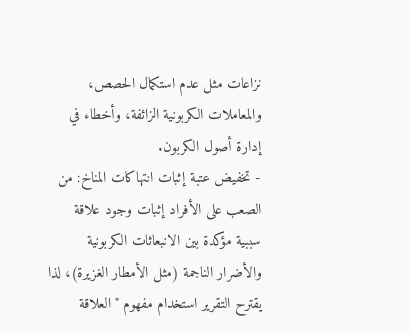نزاعات مثل عدم استكمال الحصص، والمعاملات الكربونية الزائفة، وأخطاء في إدارة أصول الكربون.
- تخفيض عتبة إثبات انتهاكات المناخ: من الصعب على الأفراد إثبات وجود علاقة سببية مؤكدة بين الانبعاثات الكربونية والأضرار الناجمة (مثل الأمطار الغزيرة)، لذا يقترح التقرير استخدام مفهوم "العلاقة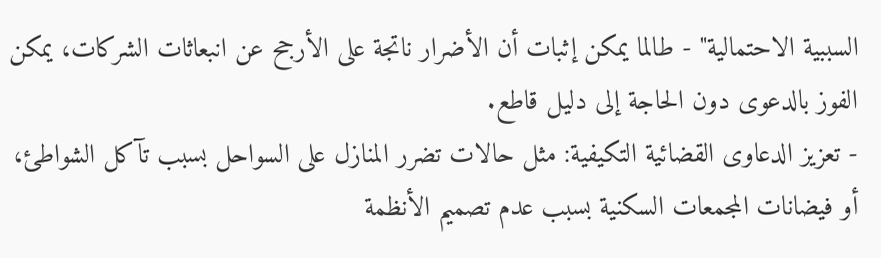السببية الاحتمالية" - طالما يمكن إثبات أن الأضرار ناتجة على الأرجح عن انبعاثات الشركات، يمكن الفوز بالدعوى دون الحاجة إلى دليل قاطع.
- تعزيز الدعاوى القضائية التكيفية: مثل حالات تضرر المنازل على السواحل بسبب تآكل الشواطئ، أو فيضانات المجمعات السكنية بسبب عدم تصميم الأنظمة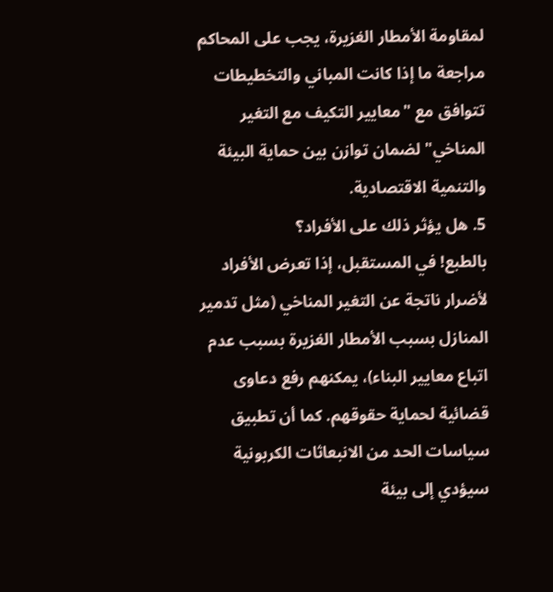لمقاومة الأمطار الغزيرة، يجب على المحاكم مراجعة ما إذا كانت المباني والتخطيطات تتوافق مع "معايير التكيف مع التغير المناخي" لضمان توازن بين حماية البيئة والتنمية الاقتصادية.
5. هل يؤثر ذلك على الأفراد؟
بالطبع! في المستقبل، إذا تعرض الأفراد لأضرار ناتجة عن التغير المناخي (مثل تدمير المنازل بسبب الأمطار الغزيرة بسبب عدم اتباع معايير البناء)، يمكنهم رفع دعاوى قضائية لحماية حقوقهم. كما أن تطبيق سياسات الحد من الانبعاثات الكربونية سيؤدي إلى بيئة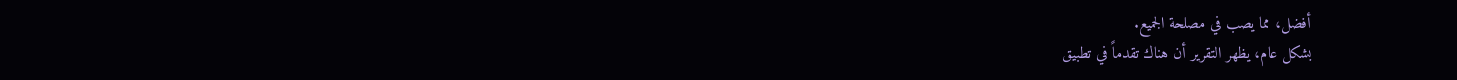أفضل، مما يصب في مصلحة الجميع.
بشكل عام، يظهر التقرير أن هناك تقدماً في تطبيق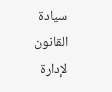سيادة القانون لإدارة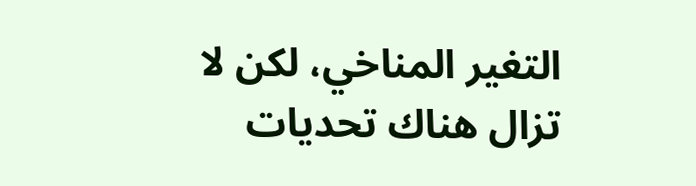التغير المناخي، لكن لا تزال هناك تحديات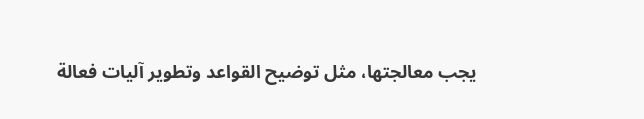يجب معالجتها، مثل توضيح القواعد وتطوير آليات فعالة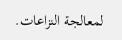لمعالجة النزاعات.